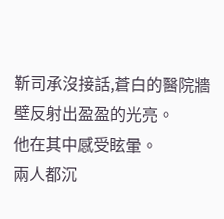靳司承沒接話,蒼白的醫院牆壁反射出盈盈的光亮。
他在其中感受眩暈。
兩人都沉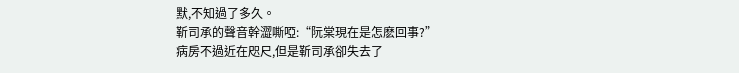默,不知過了多久。
靳司承的聲音幹澀嘶啞:“阮棠現在是怎麽回事?”
病房不過近在咫尺,但是靳司承卻失去了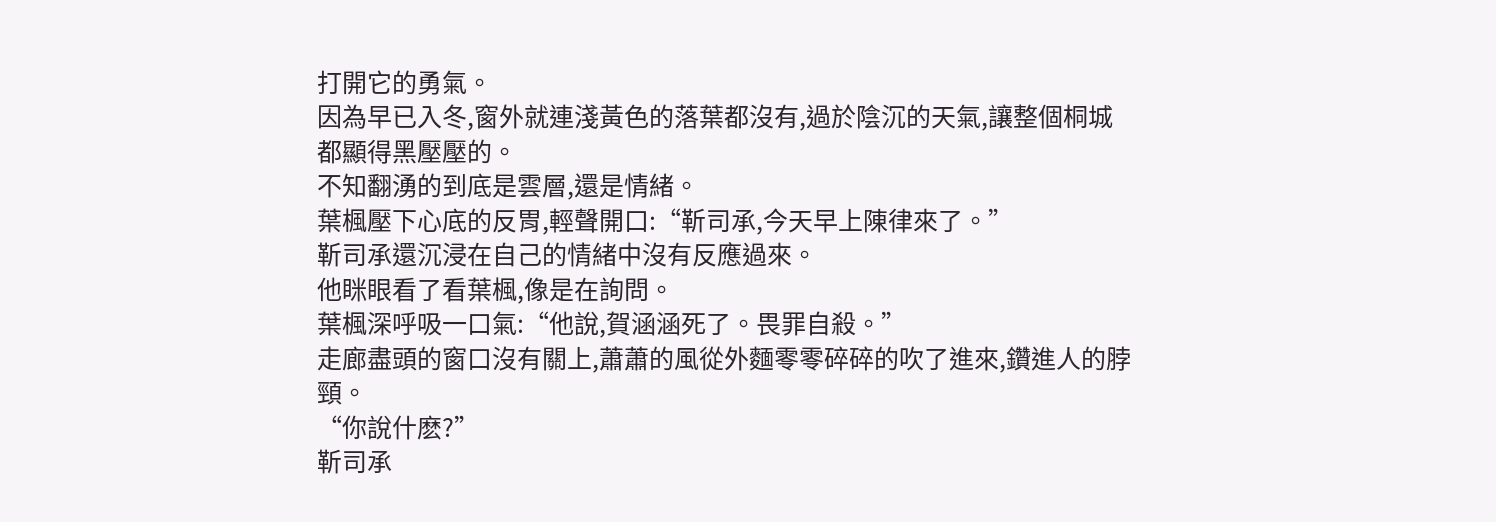打開它的勇氣。
因為早已入冬,窗外就連淺黃色的落葉都沒有,過於陰沉的天氣,讓整個桐城都顯得黑壓壓的。
不知翻湧的到底是雲層,還是情緒。
葉楓壓下心底的反胃,輕聲開口:“靳司承,今天早上陳律來了。”
靳司承還沉浸在自己的情緒中沒有反應過來。
他眯眼看了看葉楓,像是在詢問。
葉楓深呼吸一口氣:“他說,賀涵涵死了。畏罪自殺。”
走廊盡頭的窗口沒有關上,蕭蕭的風從外麵零零碎碎的吹了進來,鑽進人的脖頸。
“你說什麽?”
靳司承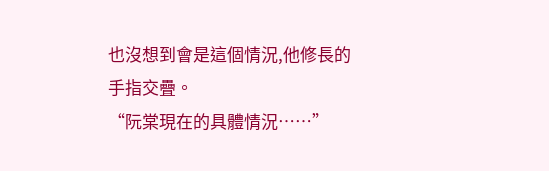也沒想到會是這個情況,他修長的手指交疊。
“阮棠現在的具體情況……”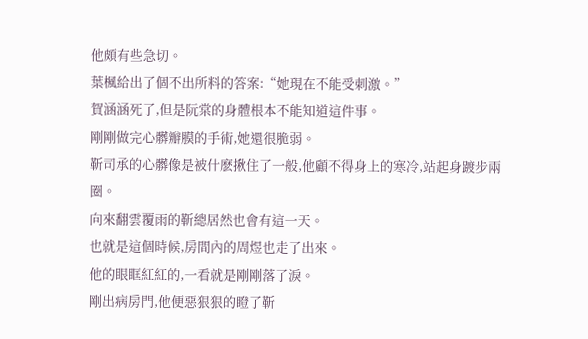他頗有些急切。
葉楓給出了個不出所料的答案:“她現在不能受刺激。”
賀涵涵死了,但是阮棠的身體根本不能知道這件事。
剛剛做完心髒瓣膜的手術,她還很脆弱。
靳司承的心髒像是被什麽揪住了一般,他顧不得身上的寒冷,站起身踱步兩圈。
向來翻雲覆雨的靳總居然也會有這一天。
也就是這個時候,房間內的周煜也走了出來。
他的眼眶紅紅的,一看就是剛剛落了淚。
剛出病房門,他便惡狠狠的瞪了靳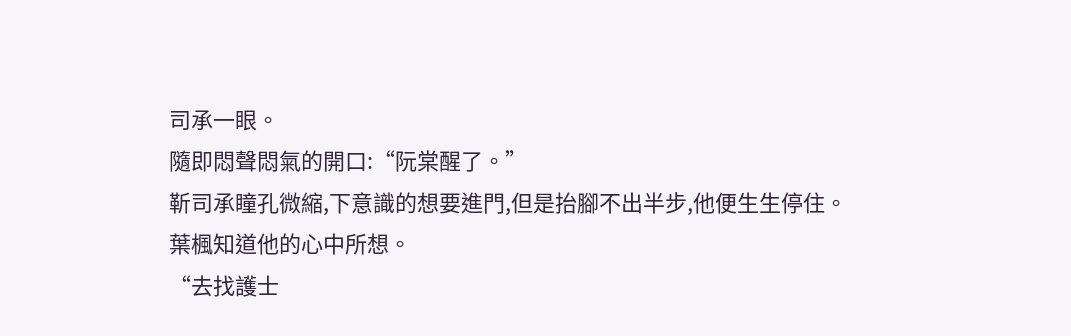司承一眼。
隨即悶聲悶氣的開口:“阮棠醒了。”
靳司承瞳孔微縮,下意識的想要進門,但是抬腳不出半步,他便生生停住。
葉楓知道他的心中所想。
“去找護士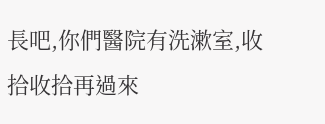長吧,你們醫院有洗漱室,收拾收拾再過來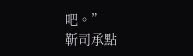吧。”
靳司承點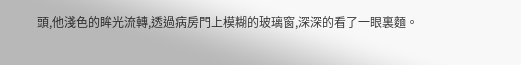頭,他淺色的眸光流轉,透過病房門上模糊的玻璃窗,深深的看了一眼裏麵。